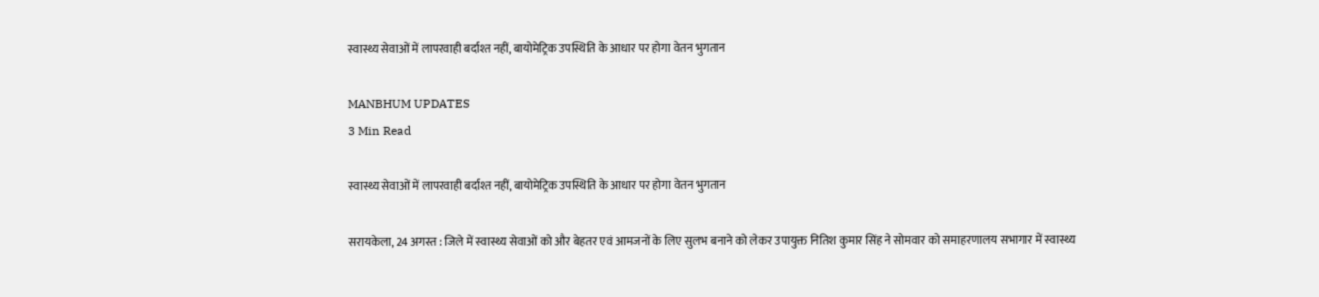स्वास्थ्य सेवाओं में लापरवाही बर्दाश्त नहीं, बायोमेट्रिक उपस्थिति के आधार पर होगा वेतन भुगतान

MANBHUM UPDATES
3 Min Read

स्वास्थ्य सेवाओं में लापरवाही बर्दाश्त नहीं, बायोमेट्रिक उपस्थिति के आधार पर होगा वेतन भुगतान

सरायकेला, 24 अगस्त : जिले में स्वास्थ्य सेवाओं को और बेहतर एवं आमजनों के लिए सुलभ बनाने को लेकर उपायुक्त नितिश कुमार सिंह ने सोमवार को समाहरणालय सभागार में स्वास्थ्य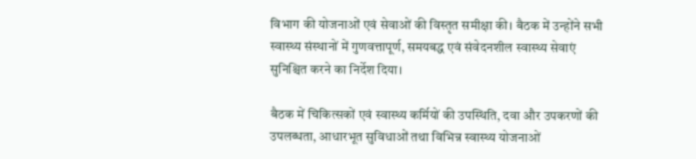विभाग की योजनाओं एवं सेवाओं की विस्तृत समीक्षा की। बैठक में उन्होंने सभी स्वास्थ्य संस्थानों में गुणवत्तापूर्ण, समयबद्ध एवं संवेदनशील स्वास्थ्य सेवाएं सुनिश्चित करने का निर्देश दिया।

बैठक में चिकित्सकों एवं स्वास्थ्य कर्मियों की उपस्थिति, दवा और उपकरणों की उपलब्धता, आधारभूत सुविधाओं तथा विभिन्न स्वास्थ्य योजनाओं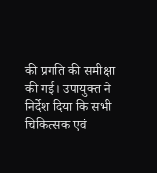की प्रगति की समीक्षा की गई। उपायुक्त ने निर्देश दिया कि सभी चिकित्सक एवं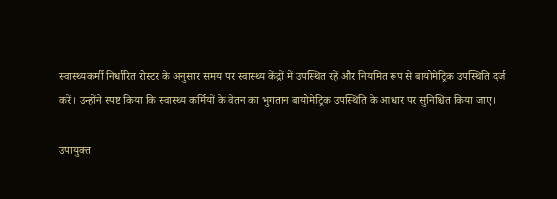स्वास्थ्यकर्मी निर्धारित रोस्टर के अनुसार समय पर स्वास्थ्य केंद्रों में उपस्थित रहें और नियमित रूप से बायोमेट्रिक उपस्थिति दर्ज करें। उन्होंने स्पष्ट किया कि स्वास्थ्य कर्मियों के वेतन का भुगतान बायोमेट्रिक उपस्थिति के आधार पर सुनिश्चित किया जाए।

उपायुक्त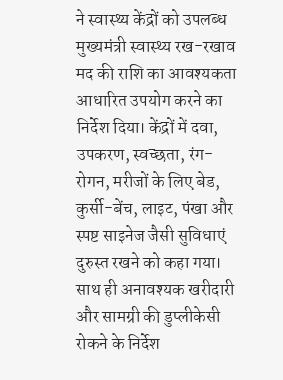ने स्वास्थ्य केंद्रों को उपलब्ध मुख्यमंत्री स्वास्थ्य रख-रखाव मद की राशि का आवश्यकता आधारित उपयोग करने का निर्देश दिया। केंद्रों में दवा, उपकरण, स्वच्छता, रंग-रोगन, मरीजों के लिए बेड, कुर्सी-बेंच, लाइट, पंखा और स्पष्ट साइनेज जैसी सुविधाएं दुरुस्त रखने को कहा गया। साथ ही अनावश्यक खरीदारी और सामग्री की डुप्लीकेसी रोकने के निर्देश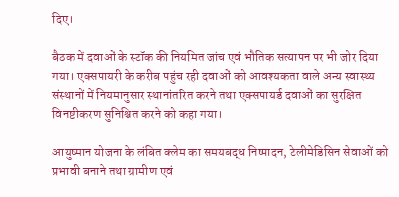दिए।

बैठक में दवाओं के स्टॉक की नियमित जांच एवं भौतिक सत्यापन पर भी जोर दिया गया। एक्सपायरी के करीब पहुंच रही दवाओं को आवश्यकता वाले अन्य स्वास्थ्य संस्थानों में नियमानुसार स्थानांतरित करने तथा एक्सपायर्ड दवाओं का सुरक्षित विनष्टीकरण सुनिश्चित करने को कहा गया।

आयुष्मान योजना के लंबित क्लेम का समयबद्ध निष्पादन, टेलीमेडिसिन सेवाओं को प्रभावी बनाने तथा ग्रामीण एवं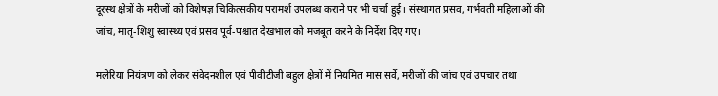दूरस्थ क्षेत्रों के मरीजों को विशेषज्ञ चिकित्सकीय परामर्श उपलब्ध कराने पर भी चर्चा हुई। संस्थागत प्रसव, गर्भवती महिलाओं की जांच, मातृ-शिशु स्वास्थ्य एवं प्रसव पूर्व-पश्चात देखभाल को मजबूत करने के निर्देश दिए गए।

मलेरिया नियंत्रण को लेकर संवेदनशील एवं पीवीटीजी बहुल क्षेत्रों में नियमित मास सर्वे, मरीजों की जांच एवं उपचार तथा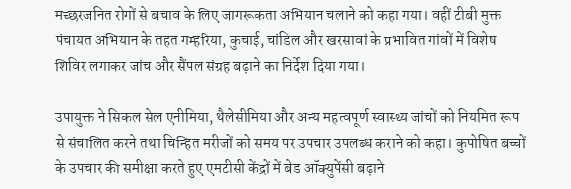मच्छरजनित रोगों से बचाव के लिए जागरूकता अभियान चलाने को कहा गया। वहीं टीबी मुक्त पंचायत अभियान के तहत गम्हरिया, कुचाई, चांडिल और खरसावां के प्रभावित गांवों में विशेष शिविर लगाकर जांच और सैंपल संग्रह बढ़ाने का निर्देश दिया गया।

उपायुक्त ने सिकल सेल एनीमिया, थैलेसीमिया और अन्य महत्वपूर्ण स्वास्थ्य जांचों को नियमित रूप से संचालित करने तथा चिन्हित मरीजों को समय पर उपचार उपलब्ध कराने को कहा। कुपोषित बच्चों के उपचार की समीक्षा करते हुए एमटीसी केंद्रों में बेड ऑक्युपेंसी बढ़ाने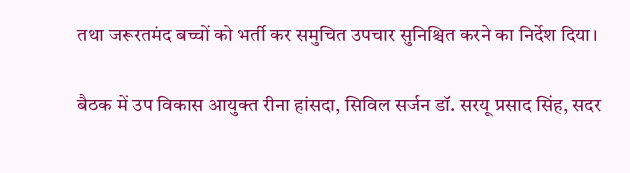तथा जरूरतमंद बच्चों को भर्ती कर समुचित उपचार सुनिश्चित करने का निर्देश दिया।

बैठक में उप विकास आयुक्त रीना हांसदा, सिविल सर्जन डॉ. सरयू प्रसाद सिंह, सदर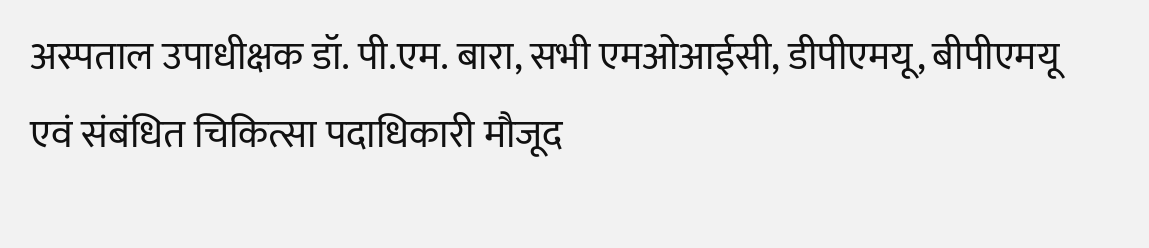अस्पताल उपाधीक्षक डॉ. पी.एम. बारा, सभी एमओआईसी, डीपीएमयू, बीपीएमयू एवं संबंधित चिकित्सा पदाधिकारी मौजूद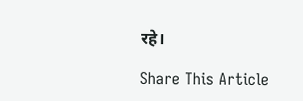रहे।

Share This Article